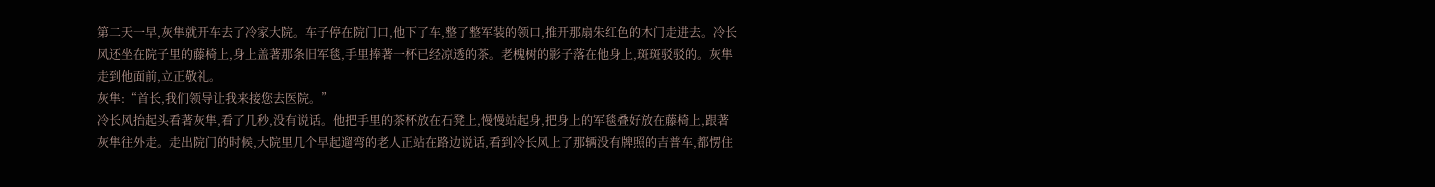第二天一早,灰隼就开车去了冷家大院。车子停在院门口,他下了车,整了整军装的领口,推开那扇朱红色的木门走进去。冷长风还坐在院子里的藤椅上,身上盖著那条旧军毯,手里捧著一杯已经凉透的茶。老槐树的影子落在他身上,斑斑驳驳的。灰隼走到他面前,立正敬礼。
灰隼:“首长,我们领导让我来接您去医院。”
冷长风抬起头看著灰隼,看了几秒,没有说话。他把手里的茶杯放在石凳上,慢慢站起身,把身上的军毯叠好放在藤椅上,跟著灰隼往外走。走出院门的时候,大院里几个早起遛弯的老人正站在路边说话,看到冷长风上了那辆没有牌照的吉普车,都愣住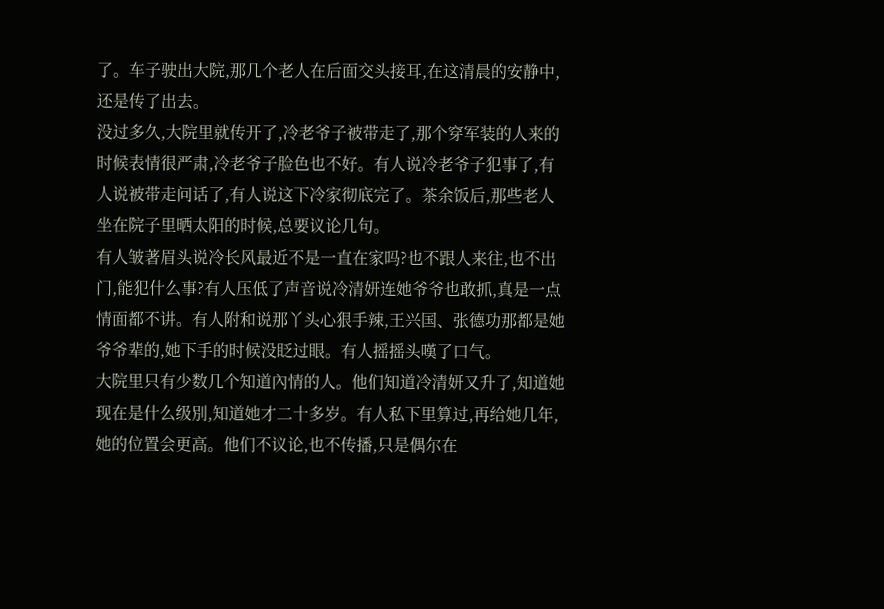了。车子驶出大院,那几个老人在后面交头接耳,在这清晨的安静中,还是传了出去。
没过多久,大院里就传开了,冷老爷子被带走了,那个穿军装的人来的时候表情很严肃,冷老爷子脸色也不好。有人说冷老爷子犯事了,有人说被带走问话了,有人说这下冷家彻底完了。茶余饭后,那些老人坐在院子里晒太阳的时候,总要议论几句。
有人皱著眉头说冷长风最近不是一直在家吗?也不跟人来往,也不出门,能犯什么事?有人压低了声音说冷清妍连她爷爷也敢抓,真是一点情面都不讲。有人附和说那丫头心狠手辣,王兴国、张德功那都是她爷爷辈的,她下手的时候没眨过眼。有人摇摇头嘆了口气。
大院里只有少数几个知道內情的人。他们知道冷清妍又升了,知道她现在是什么级別,知道她才二十多岁。有人私下里算过,再给她几年,她的位置会更高。他们不议论,也不传播,只是偶尔在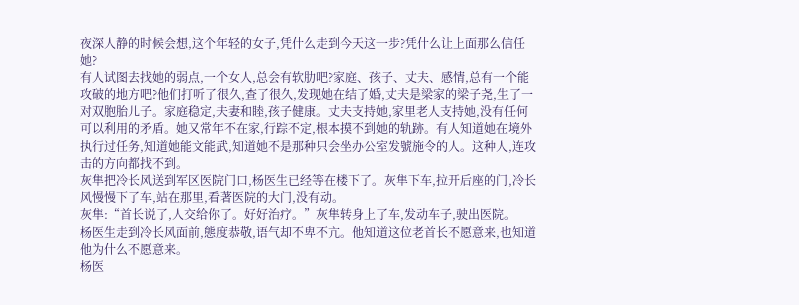夜深人静的时候会想,这个年轻的女子,凭什么走到今天这一步?凭什么让上面那么信任她?
有人试图去找她的弱点,一个女人,总会有软肋吧?家庭、孩子、丈夫、感情,总有一个能攻破的地方吧?他们打听了很久,查了很久,发现她在结了婚,丈夫是梁家的梁子尧,生了一对双胞胎儿子。家庭稳定,夫妻和睦,孩子健康。丈夫支持她,家里老人支持她,没有任何可以利用的矛盾。她又常年不在家,行踪不定,根本摸不到她的轨跡。有人知道她在境外执行过任务,知道她能文能武,知道她不是那种只会坐办公室发號施令的人。这种人,连攻击的方向都找不到。
灰隼把冷长风送到军区医院门口,杨医生已经等在楼下了。灰隼下车,拉开后座的门,冷长风慢慢下了车,站在那里,看著医院的大门,没有动。
灰隼:“首长说了,人交给你了。好好治疗。”灰隼转身上了车,发动车子,驶出医院。
杨医生走到冷长风面前,態度恭敬,语气却不卑不亢。他知道这位老首长不愿意来,也知道他为什么不愿意来。
杨医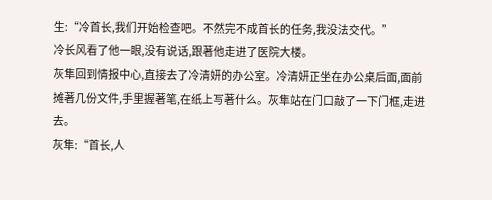生:“冷首长,我们开始检查吧。不然完不成首长的任务,我没法交代。”
冷长风看了他一眼,没有说话,跟著他走进了医院大楼。
灰隼回到情报中心,直接去了冷清妍的办公室。冷清妍正坐在办公桌后面,面前摊著几份文件,手里握著笔,在纸上写著什么。灰隼站在门口敲了一下门框,走进去。
灰隼:“首长,人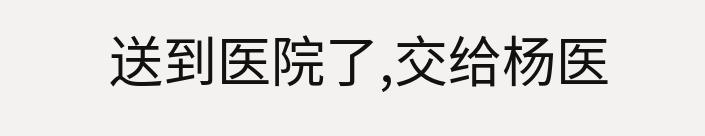送到医院了,交给杨医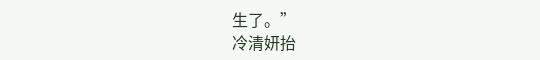生了。”
冷清妍抬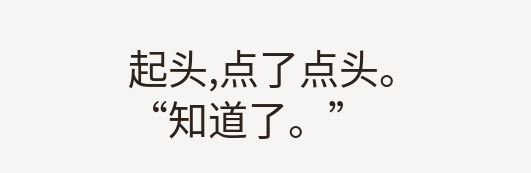起头,点了点头。“知道了。”